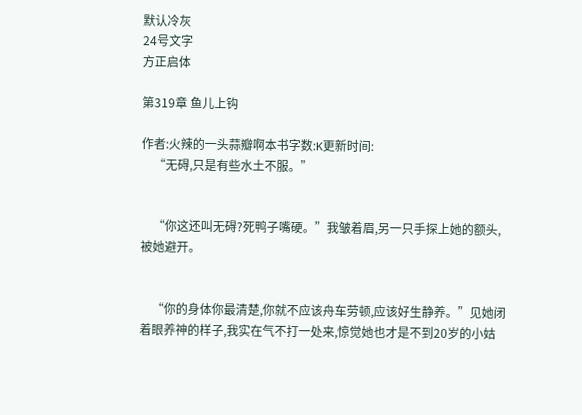默认冷灰
24号文字
方正启体

第319章 鱼儿上钩

作者:火辣的一头蒜瓣啊本书字数:K更新时间:
    “无碍,只是有些水土不服。”


    “你这还叫无碍?死鸭子嘴硬。”我皱着眉,另一只手探上她的额头,被她避开。


    “你的身体你最清楚,你就不应该舟车劳顿,应该好生静养。”见她闭着眼养神的样子,我实在气不打一处来,惊觉她也才是不到20岁的小姑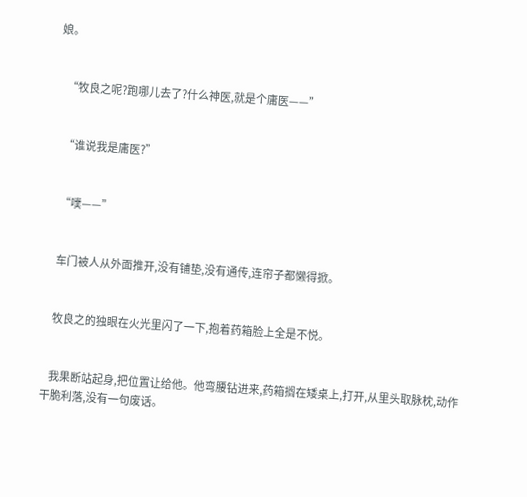娘。


    “牧良之呢?跑哪儿去了?什么神医,就是个庸医——”


    “谁说我是庸医?”


    “噗——”


    车门被人从外面推开,没有铺垫,没有通传,连帘子都懒得掀。


    牧良之的独眼在火光里闪了一下,抱着药箱脸上全是不悦。


    我果断站起身,把位置让给他。他弯腰钻进来,药箱搁在矮桌上,打开,从里头取脉枕,动作干脆利落,没有一句废话。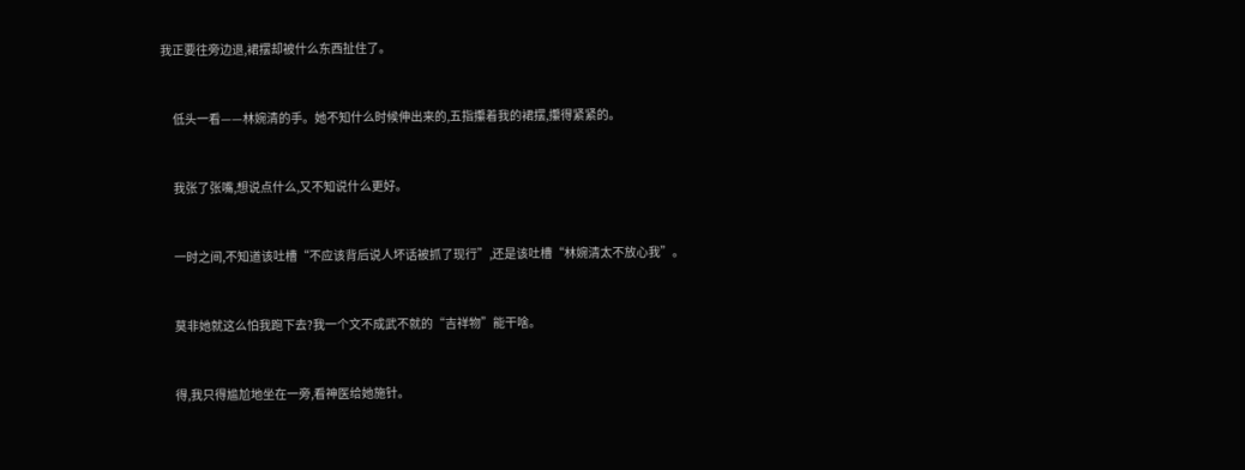我正要往旁边退,裙摆却被什么东西扯住了。


    低头一看——林婉清的手。她不知什么时候伸出来的,五指攥着我的裙摆,攥得紧紧的。


    我张了张嘴,想说点什么,又不知说什么更好。


    一时之间,不知道该吐槽“不应该背后说人坏话被抓了现行”,还是该吐槽“林婉清太不放心我”。


    莫非她就这么怕我跑下去?我一个文不成武不就的“吉祥物”能干啥。


    得,我只得尴尬地坐在一旁,看神医给她施针。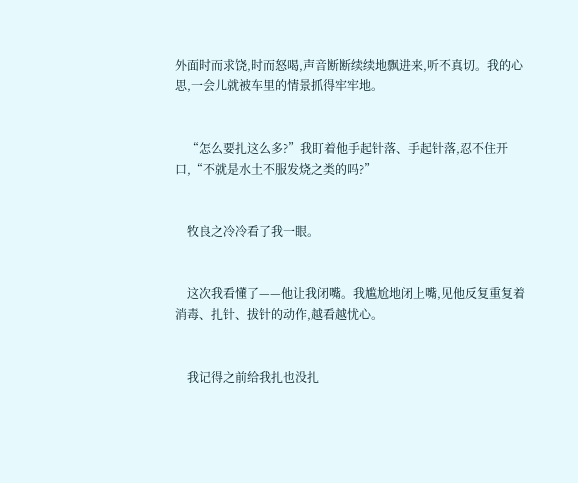外面时而求饶,时而怒喝,声音断断续续地飘进来,听不真切。我的心思,一会儿就被车里的情景抓得牢牢地。


    “怎么要扎这么多?”我盯着他手起针落、手起针落,忍不住开口,“不就是水土不服发烧之类的吗?”


    牧良之冷冷看了我一眼。


    这次我看懂了——他让我闭嘴。我尴尬地闭上嘴,见他反复重复着消毒、扎针、拔针的动作,越看越忧心。


    我记得之前给我扎也没扎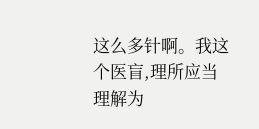这么多针啊。我这个医盲,理所应当理解为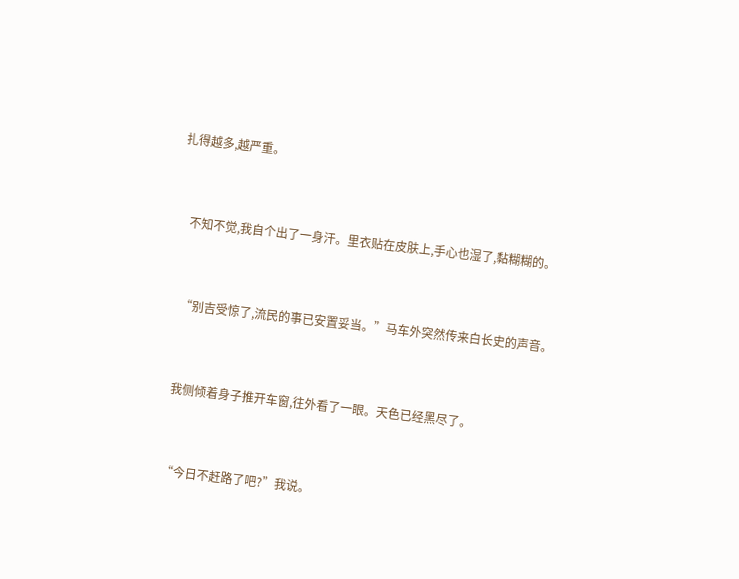扎得越多,越严重。


    不知不觉,我自个出了一身汗。里衣贴在皮肤上,手心也湿了,黏糊糊的。


    “别吉受惊了,流民的事已安置妥当。”马车外突然传来白长史的声音。


    我侧倾着身子推开车窗,往外看了一眼。天色已经黑尽了。


    “今日不赶路了吧?”我说。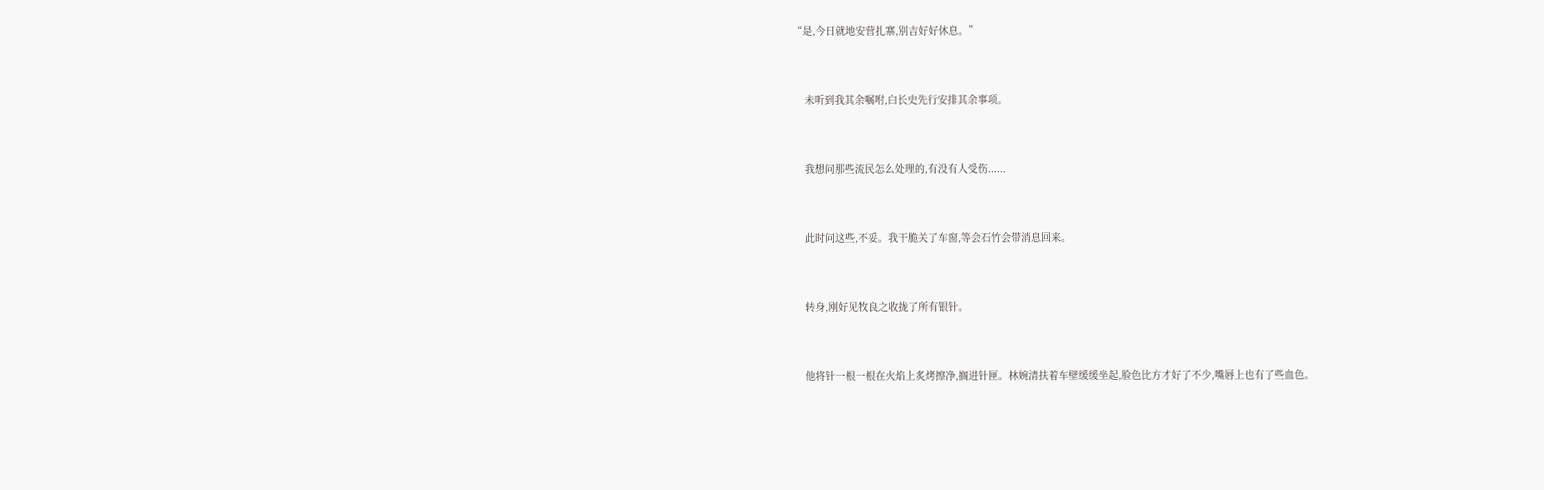“是,今日就地安营扎寨,别吉好好休息。”


    未听到我其余嘱咐,白长史先行安排其余事项。


    我想问那些流民怎么处理的,有没有人受伤......


    此时问这些,不妥。我干脆关了车窗,等会石竹会带消息回来。


    转身,刚好见牧良之收拢了所有银针。


    他将针一根一根在火焰上炙烤擦净,搁进针匣。林婉清扶着车壁缓缓坐起,脸色比方才好了不少,嘴唇上也有了些血色。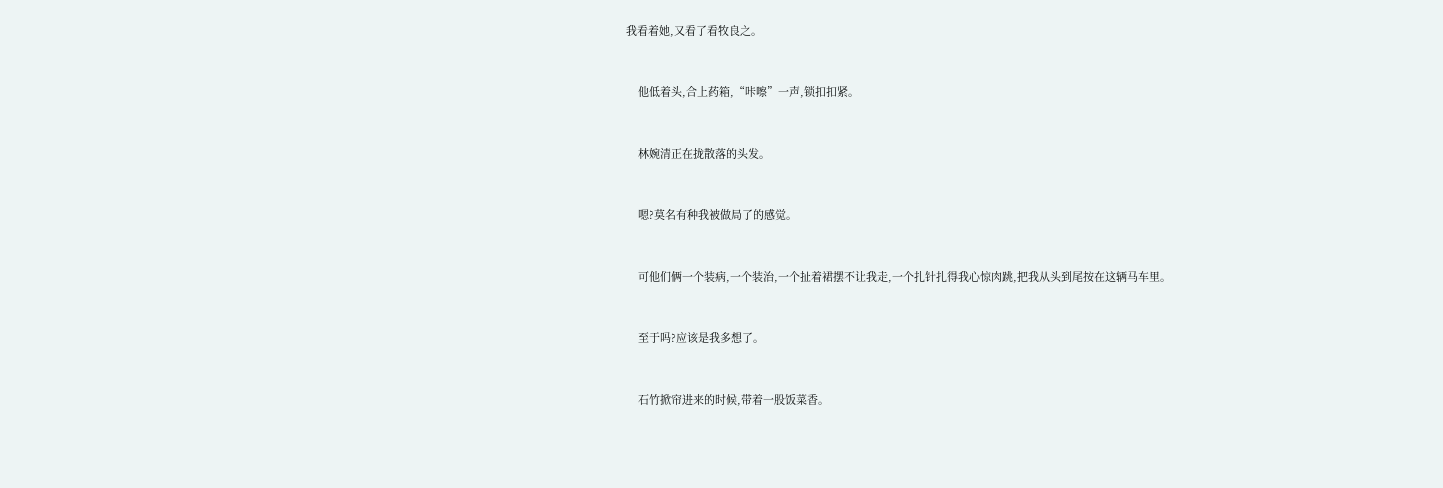我看着她,又看了看牧良之。


    他低着头,合上药箱,“咔嚓”一声,锁扣扣紧。


    林婉清正在拢散落的头发。


    嗯?莫名有种我被做局了的感觉。


    可他们俩一个装病,一个装治,一个扯着裙摆不让我走,一个扎针扎得我心惊肉跳,把我从头到尾按在这辆马车里。


    至于吗?应该是我多想了。


    石竹掀帘进来的时候,带着一股饭菜香。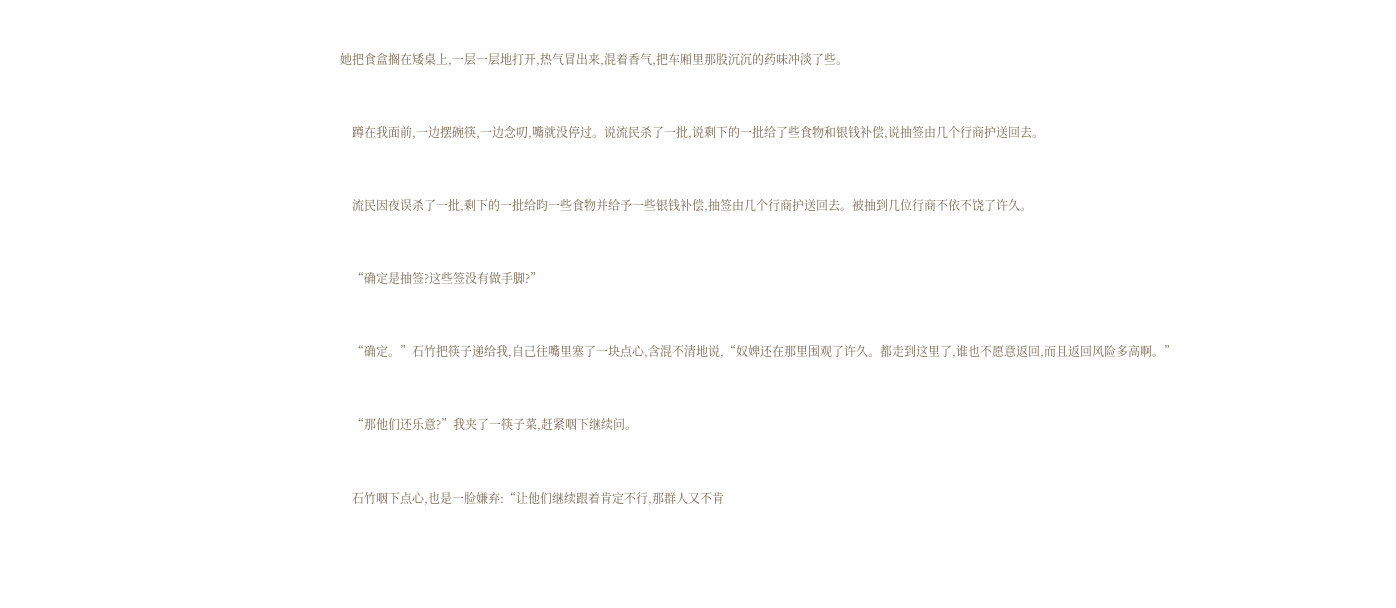她把食盒搁在矮桌上,一层一层地打开,热气冒出来,混着香气,把车厢里那股沉沉的药味冲淡了些。


    蹲在我面前,一边摆碗筷,一边念叨,嘴就没停过。说流民杀了一批,说剩下的一批给了些食物和银钱补偿,说抽签由几个行商护送回去。


    流民因夜误杀了一批,剩下的一批给昀一些食物并给予一些银钱补偿,抽签由几个行商护送回去。被抽到几位行商不依不饶了许久。


    “确定是抽签?这些签没有做手脚?”


    “确定。”石竹把筷子递给我,自己往嘴里塞了一块点心,含混不清地说,“奴婢还在那里围观了许久。都走到这里了,谁也不愿意返回,而且返回风险多高啊。”


    “那他们还乐意?”我夹了一筷子菜,赶紧咽下继续问。


    石竹咽下点心,也是一脸嫌弃:“让他们继续跟着肯定不行,那群人又不肯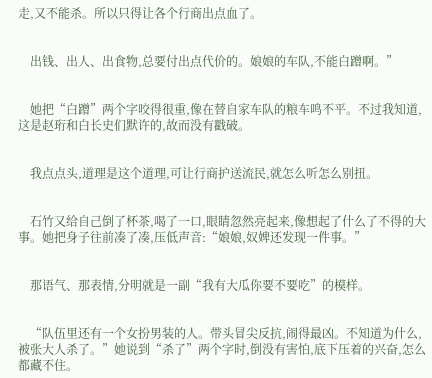走,又不能杀。所以只得让各个行商出点血了。


    出钱、出人、出食物,总要付出点代价的。娘娘的车队,不能白蹭啊。”


    她把“白蹭”两个字咬得很重,像在替自家车队的粮车鸣不平。不过我知道,这是赵珩和白长史们默许的,故而没有戳破。


    我点点头,道理是这个道理,可让行商护送流民,就怎么听怎么别扭。


    石竹又给自己倒了杯茶,喝了一口,眼睛忽然亮起来,像想起了什么了不得的大事。她把身子往前凑了凑,压低声音:“娘娘,奴婢还发现一件事。”


    那语气、那表情,分明就是一副“我有大瓜你要不要吃”的模样。


    “队伍里还有一个女扮男装的人。带头冒尖反抗,闹得最凶。不知道为什么,被张大人杀了。”她说到“杀了”两个字时,倒没有害怕,底下压着的兴奋,怎么都藏不住。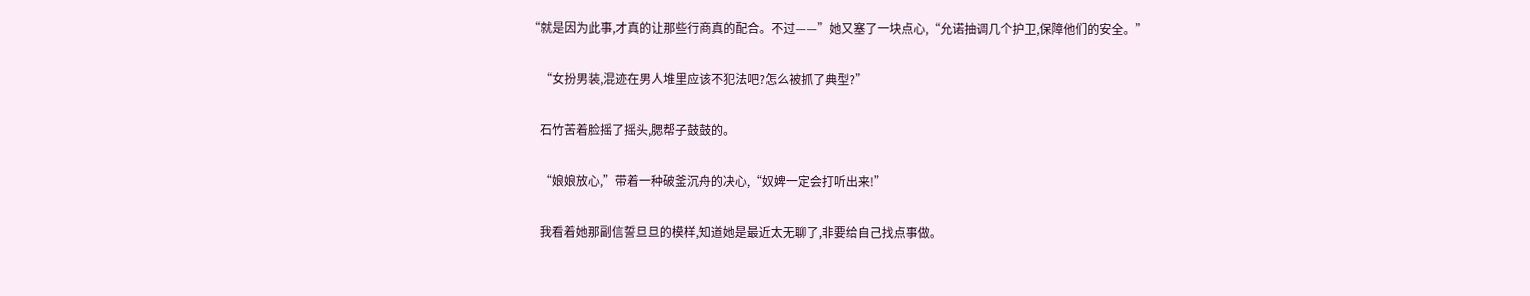“就是因为此事,才真的让那些行商真的配合。不过——”她又塞了一块点心,“允诺抽调几个护卫,保障他们的安全。”


    “女扮男装,混迹在男人堆里应该不犯法吧?怎么被抓了典型?”


    石竹苦着脸摇了摇头,腮帮子鼓鼓的。


    “娘娘放心,”带着一种破釜沉舟的决心,“奴婢一定会打听出来!”


    我看着她那副信誓旦旦的模样,知道她是最近太无聊了,非要给自己找点事做。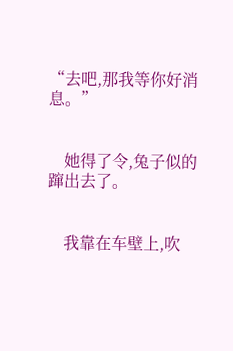“去吧,那我等你好消息。”


    她得了令,兔子似的蹿出去了。


    我靠在车壁上,吹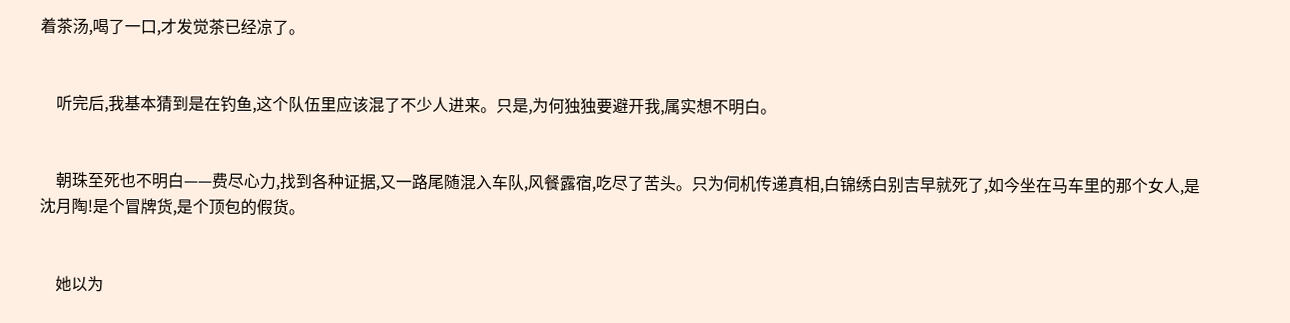着茶汤,喝了一口,才发觉茶已经凉了。


    听完后,我基本猜到是在钓鱼,这个队伍里应该混了不少人进来。只是,为何独独要避开我,属实想不明白。


    朝珠至死也不明白——费尽心力,找到各种证据,又一路尾随混入车队,风餐露宿,吃尽了苦头。只为伺机传递真相,白锦绣白别吉早就死了,如今坐在马车里的那个女人,是沈月陶!是个冒牌货,是个顶包的假货。


    她以为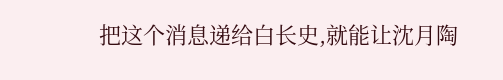把这个消息递给白长史,就能让沈月陶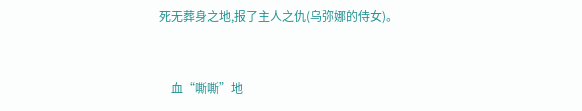死无葬身之地,报了主人之仇(乌弥娜的侍女)。


    血“嘶嘶”地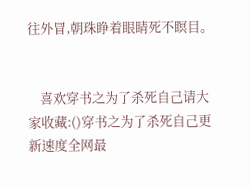往外冒,朝珠睁着眼睛死不瞑目。


    喜欢穿书之为了杀死自己请大家收藏:()穿书之为了杀死自己更新速度全网最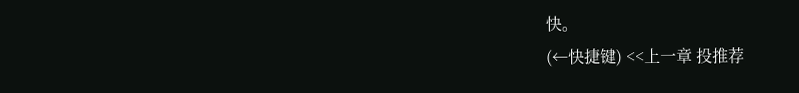快。
(←快捷键) <<上一章 投推荐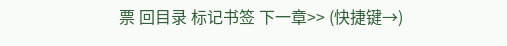票 回目录 标记书签 下一章>> (快捷键→)